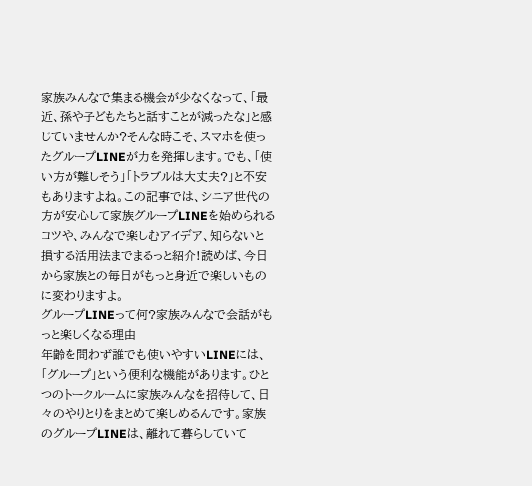家族みんなで集まる機会が少なくなって、「最近、孫や子どもたちと話すことが減ったな」と感じていませんか?そんな時こそ、スマホを使ったグループLINEが力を発揮します。でも、「使い方が難しそう」「トラブルは大丈夫?」と不安もありますよね。この記事では、シニア世代の方が安心して家族グループLINEを始められるコツや、みんなで楽しむアイデア、知らないと損する活用法までまるっと紹介!読めば、今日から家族との毎日がもっと身近で楽しいものに変わりますよ。
グループLINEって何?家族みんなで会話がもっと楽しくなる理由
年齢を問わず誰でも使いやすいLINEには、「グループ」という便利な機能があります。ひとつのトークルームに家族みんなを招待して、日々のやりとりをまとめて楽しめるんです。家族のグループLINEは、離れて暮らしていて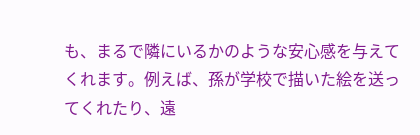も、まるで隣にいるかのような安心感を与えてくれます。例えば、孫が学校で描いた絵を送ってくれたり、遠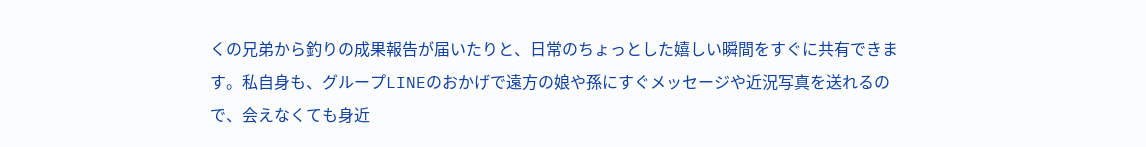くの兄弟から釣りの成果報告が届いたりと、日常のちょっとした嬉しい瞬間をすぐに共有できます。私自身も、グループLINEのおかげで遠方の娘や孫にすぐメッセージや近況写真を送れるので、会えなくても身近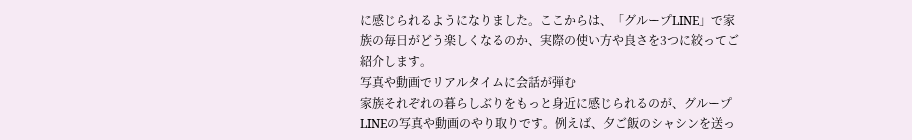に感じられるようになりました。ここからは、「グループLINE」で家族の毎日がどう楽しくなるのか、実際の使い方や良さを3つに絞ってご紹介します。
写真や動画でリアルタイムに会話が弾む
家族それぞれの暮らしぶりをもっと身近に感じられるのが、グループLINEの写真や動画のやり取りです。例えば、夕ご飯のシャシンを送っ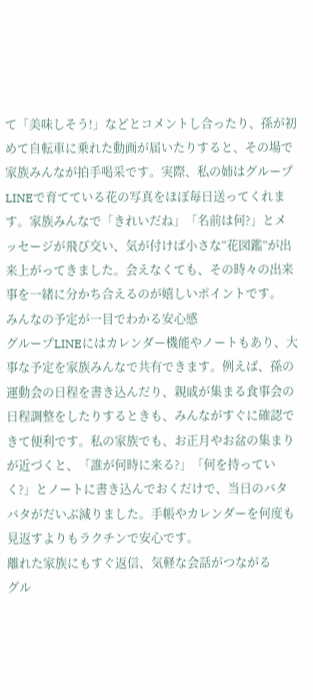て「美味しそう!」などとコメントし合ったり、孫が初めて自転車に乗れた動画が届いたりすると、その場で家族みんなが拍手喝采です。実際、私の姉はグループLINEで育てている花の写真をほぼ毎日送ってくれます。家族みんなで「きれいだね」「名前は何?」とメッセージが飛び交い、気が付けば小さな“花図鑑”が出来上がってきました。会えなくても、その時々の出来事を一緒に分かち合えるのが嬉しいポイントです。
みんなの予定が一目でわかる安心感
グループLINEにはカレンダー機能やノートもあり、大事な予定を家族みんなで共有できます。例えば、孫の運動会の日程を書き込んだり、親戚が集まる食事会の日程調整をしたりするときも、みんながすぐに確認できて便利です。私の家族でも、お正月やお盆の集まりが近づくと、「誰が何時に来る?」「何を持っていく?」とノートに書き込んでおくだけで、当日のバタバタがだいぶ減りました。手帳やカレンダーを何度も見返すよりもラクチンで安心です。
離れた家族にもすぐ返信、気軽な会話がつながる
グル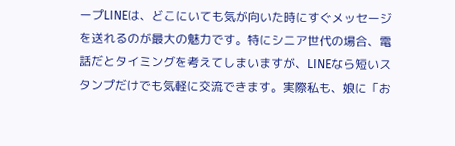ープLINEは、どこにいても気が向いた時にすぐメッセージを送れるのが最大の魅力です。特にシニア世代の場合、電話だとタイミングを考えてしまいますが、LINEなら短いスタンプだけでも気軽に交流できます。実際私も、娘に「お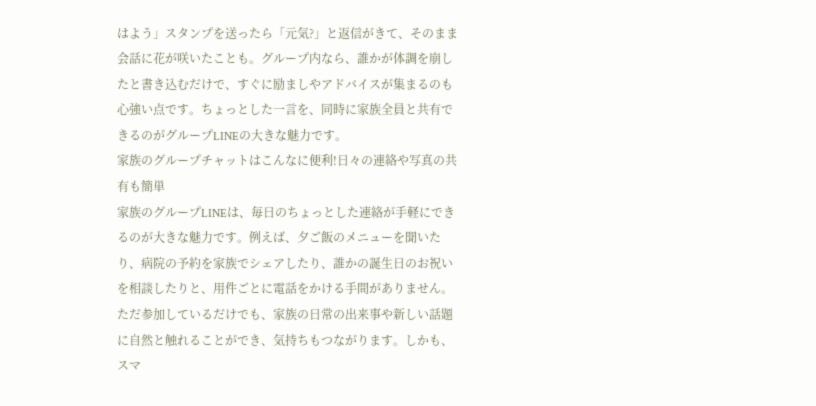はよう」スタンプを送ったら「元気?」と返信がきて、そのまま会話に花が咲いたことも。グループ内なら、誰かが体調を崩したと書き込むだけで、すぐに励ましやアドバイスが集まるのも心強い点です。ちょっとした一言を、同時に家族全員と共有できるのがグループLINEの大きな魅力です。
家族のグループチャットはこんなに便利!日々の連絡や写真の共有も簡単
家族のグループLINEは、毎日のちょっとした連絡が手軽にできるのが大きな魅力です。例えば、夕ご飯のメニューを聞いたり、病院の予約を家族でシェアしたり、誰かの誕生日のお祝いを相談したりと、用件ごとに電話をかける手間がありません。ただ参加しているだけでも、家族の日常の出来事や新しい話題に自然と触れることができ、気持ちもつながります。しかも、スマ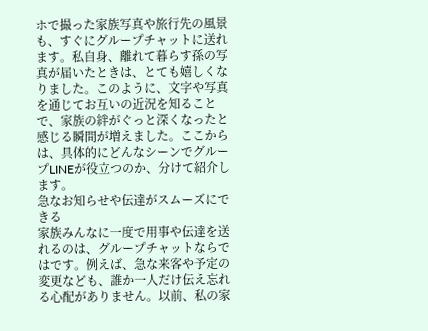ホで撮った家族写真や旅行先の風景も、すぐにグループチャットに送れます。私自身、離れて暮らす孫の写真が届いたときは、とても嬉しくなりました。このように、文字や写真を通じてお互いの近況を知ることで、家族の絆がぐっと深くなったと感じる瞬間が増えました。ここからは、具体的にどんなシーンでグループLINEが役立つのか、分けて紹介します。
急なお知らせや伝達がスムーズにできる
家族みんなに一度で用事や伝達を送れるのは、グループチャットならではです。例えば、急な来客や予定の変更なども、誰か一人だけ伝え忘れる心配がありません。以前、私の家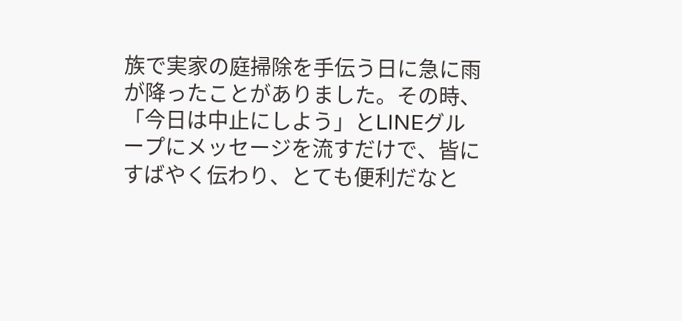族で実家の庭掃除を手伝う日に急に雨が降ったことがありました。その時、「今日は中止にしよう」とLINEグループにメッセージを流すだけで、皆にすばやく伝わり、とても便利だなと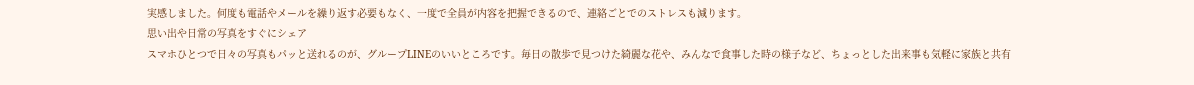実感しました。何度も電話やメールを繰り返す必要もなく、一度で全員が内容を把握できるので、連絡ごとでのストレスも減ります。
思い出や日常の写真をすぐにシェア
スマホひとつで日々の写真もパッと送れるのが、グループLINEのいいところです。毎日の散歩で見つけた綺麗な花や、みんなで食事した時の様子など、ちょっとした出来事も気軽に家族と共有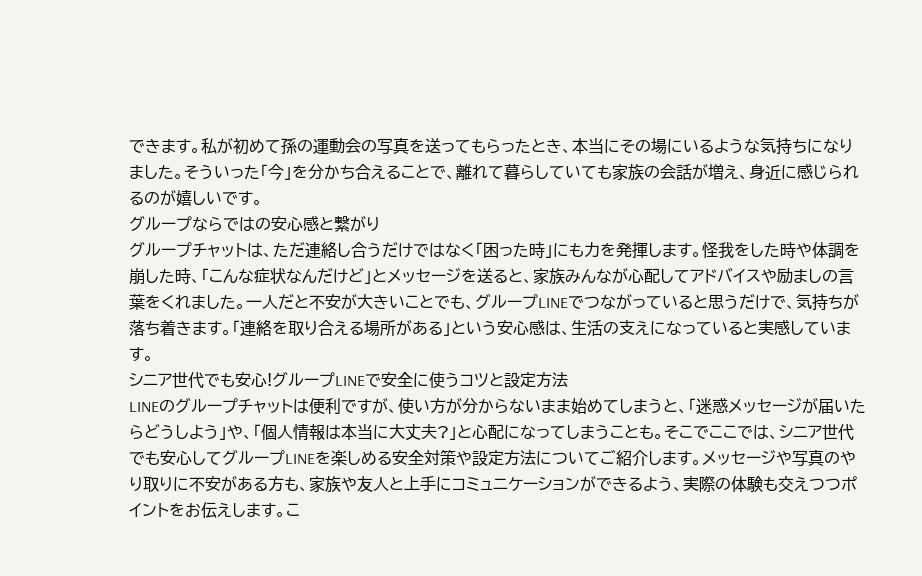できます。私が初めて孫の運動会の写真を送ってもらったとき、本当にその場にいるような気持ちになりました。そういった「今」を分かち合えることで、離れて暮らしていても家族の会話が増え、身近に感じられるのが嬉しいです。
グループならではの安心感と繋がり
グループチャットは、ただ連絡し合うだけではなく「困った時」にも力を発揮します。怪我をした時や体調を崩した時、「こんな症状なんだけど」とメッセージを送ると、家族みんなが心配してアドバイスや励ましの言葉をくれました。一人だと不安が大きいことでも、グループLINEでつながっていると思うだけで、気持ちが落ち着きます。「連絡を取り合える場所がある」という安心感は、生活の支えになっていると実感しています。
シニア世代でも安心!グループLINEで安全に使うコツと設定方法
LINEのグループチャットは便利ですが、使い方が分からないまま始めてしまうと、「迷惑メッセージが届いたらどうしよう」や、「個人情報は本当に大丈夫?」と心配になってしまうことも。そこでここでは、シニア世代でも安心してグループLINEを楽しめる安全対策や設定方法についてご紹介します。メッセージや写真のやり取りに不安がある方も、家族や友人と上手にコミュニケーションができるよう、実際の体験も交えつつポイントをお伝えします。こ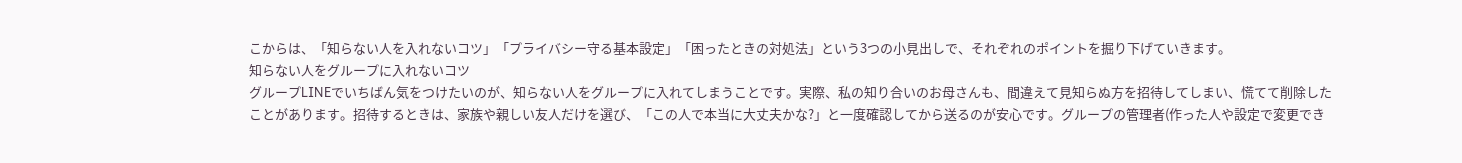こからは、「知らない人を入れないコツ」「プライバシー守る基本設定」「困ったときの対処法」という3つの小見出しで、それぞれのポイントを掘り下げていきます。
知らない人をグループに入れないコツ
グループLINEでいちばん気をつけたいのが、知らない人をグループに入れてしまうことです。実際、私の知り合いのお母さんも、間違えて見知らぬ方を招待してしまい、慌てて削除したことがあります。招待するときは、家族や親しい友人だけを選び、「この人で本当に大丈夫かな?」と一度確認してから送るのが安心です。グループの管理者(作った人や設定で変更でき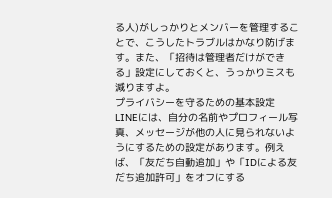る人)がしっかりとメンバーを管理することで、こうしたトラブルはかなり防げます。また、「招待は管理者だけができる」設定にしておくと、うっかりミスも減りますよ。
プライバシーを守るための基本設定
LINEには、自分の名前やプロフィール写真、メッセージが他の人に見られないようにするための設定があります。例えば、「友だち自動追加」や「IDによる友だち追加許可」をオフにする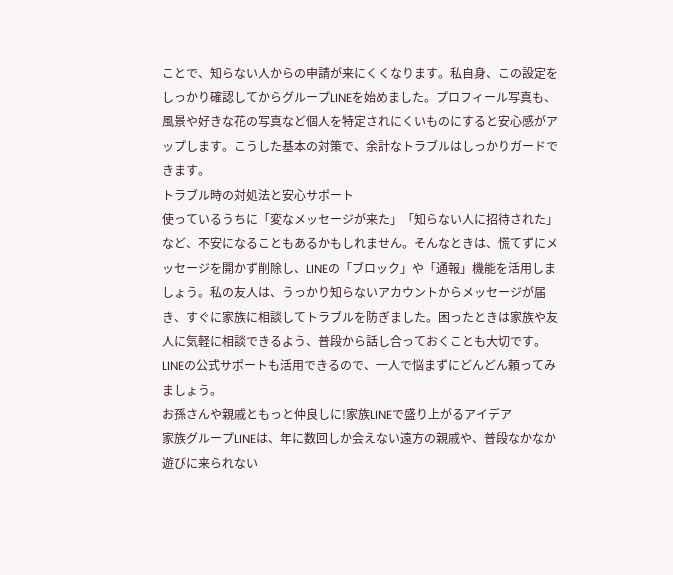ことで、知らない人からの申請が来にくくなります。私自身、この設定をしっかり確認してからグループLINEを始めました。プロフィール写真も、風景や好きな花の写真など個人を特定されにくいものにすると安心感がアップします。こうした基本の対策で、余計なトラブルはしっかりガードできます。
トラブル時の対処法と安心サポート
使っているうちに「変なメッセージが来た」「知らない人に招待された」など、不安になることもあるかもしれません。そんなときは、慌てずにメッセージを開かず削除し、LINEの「ブロック」や「通報」機能を活用しましょう。私の友人は、うっかり知らないアカウントからメッセージが届き、すぐに家族に相談してトラブルを防ぎました。困ったときは家族や友人に気軽に相談できるよう、普段から話し合っておくことも大切です。LINEの公式サポートも活用できるので、一人で悩まずにどんどん頼ってみましょう。
お孫さんや親戚ともっと仲良しに!家族LINEで盛り上がるアイデア
家族グループLINEは、年に数回しか会えない遠方の親戚や、普段なかなか遊びに来られない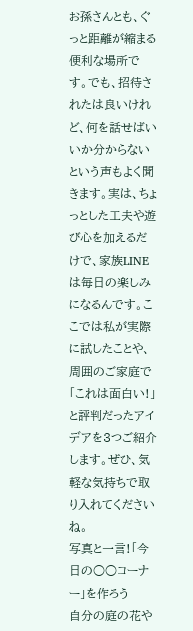お孫さんとも、ぐっと距離が縮まる便利な場所です。でも、招待されたは良いけれど、何を話せばいいか分からないという声もよく聞きます。実は、ちょっとした工夫や遊び心を加えるだけで、家族LINEは毎日の楽しみになるんです。ここでは私が実際に試したことや、周囲のご家庭で「これは面白い!」と評判だったアイデアを3つご紹介します。ぜひ、気軽な気持ちで取り入れてくださいね。
写真と一言!「今日の○○コーナー」を作ろう
自分の庭の花や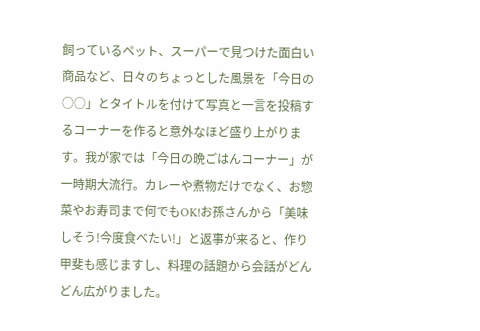飼っているペット、スーパーで見つけた面白い商品など、日々のちょっとした風景を「今日の○○」とタイトルを付けて写真と一言を投稿するコーナーを作ると意外なほど盛り上がります。我が家では「今日の晩ごはんコーナー」が一時期大流行。カレーや煮物だけでなく、お惣菜やお寿司まで何でもOK!お孫さんから「美味しそう!今度食べたい!」と返事が来ると、作り甲斐も感じますし、料理の話題から会話がどんどん広がりました。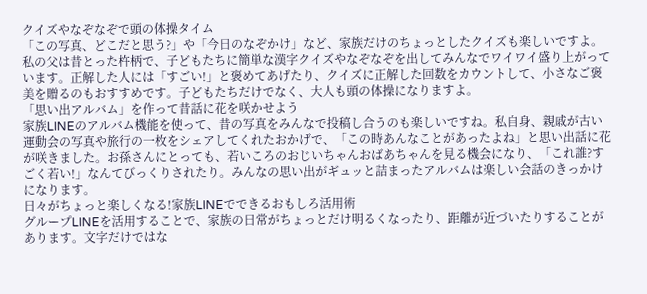クイズやなぞなぞで頭の体操タイム
「この写真、どこだと思う?」や「今日のなぞかけ」など、家族だけのちょっとしたクイズも楽しいですよ。私の父は昔とった杵柄で、子どもたちに簡単な漢字クイズやなぞなぞを出してみんなでワイワイ盛り上がっています。正解した人には「すごい!」と褒めてあげたり、クイズに正解した回数をカウントして、小さなご褒美を贈るのもおすすめです。子どもたちだけでなく、大人も頭の体操になりますよ。
「思い出アルバム」を作って昔話に花を咲かせよう
家族LINEのアルバム機能を使って、昔の写真をみんなで投稿し合うのも楽しいですね。私自身、親戚が古い運動会の写真や旅行の一枚をシェアしてくれたおかげで、「この時あんなことがあったよね」と思い出話に花が咲きました。お孫さんにとっても、若いころのおじいちゃんおばあちゃんを見る機会になり、「これ誰?すごく若い!」なんてびっくりされたり。みんなの思い出がギュッと詰まったアルバムは楽しい会話のきっかけになります。
日々がちょっと楽しくなる!家族LINEでできるおもしろ活用術
グループLINEを活用することで、家族の日常がちょっとだけ明るくなったり、距離が近づいたりすることがあります。文字だけではな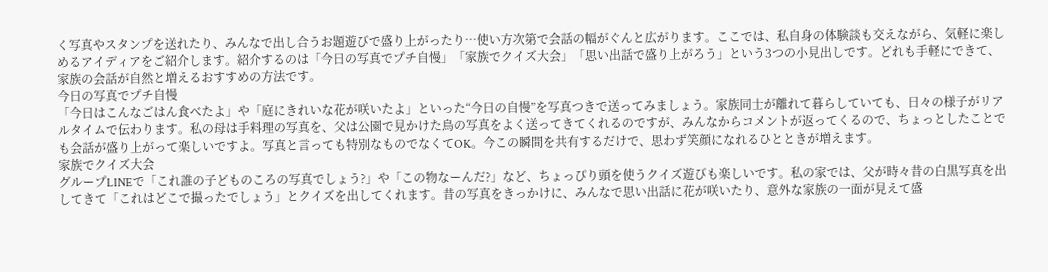く写真やスタンプを送れたり、みんなで出し合うお題遊びで盛り上がったり…使い方次第で会話の幅がぐんと広がります。ここでは、私自身の体験談も交えながら、気軽に楽しめるアイディアをご紹介します。紹介するのは「今日の写真でプチ自慢」「家族でクイズ大会」「思い出話で盛り上がろう」という3つの小見出しです。どれも手軽にできて、家族の会話が自然と増えるおすすめの方法です。
今日の写真でプチ自慢
「今日はこんなごはん食べたよ」や「庭にきれいな花が咲いたよ」といった“今日の自慢”を写真つきで送ってみましょう。家族同士が離れて暮らしていても、日々の様子がリアルタイムで伝わります。私の母は手料理の写真を、父は公園で見かけた鳥の写真をよく送ってきてくれるのですが、みんなからコメントが返ってくるので、ちょっとしたことでも会話が盛り上がって楽しいですよ。写真と言っても特別なものでなくてOK。今この瞬間を共有するだけで、思わず笑顔になれるひとときが増えます。
家族でクイズ大会
グループLINEで「これ誰の子どものころの写真でしょう?」や「この物なーんだ?」など、ちょっぴり頭を使うクイズ遊びも楽しいです。私の家では、父が時々昔の白黒写真を出してきて「これはどこで撮ったでしょう」とクイズを出してくれます。昔の写真をきっかけに、みんなで思い出話に花が咲いたり、意外な家族の一面が見えて盛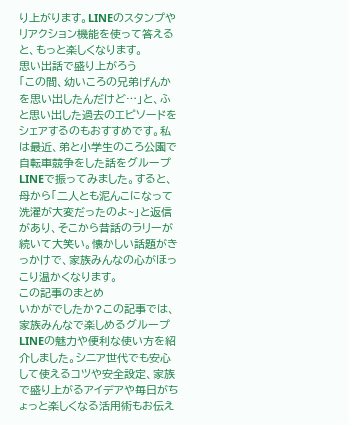り上がります。LINEのスタンプやリアクション機能を使って答えると、もっと楽しくなります。
思い出話で盛り上がろう
「この間、幼いころの兄弟げんかを思い出したんだけど…」と、ふと思い出した過去のエピソードをシェアするのもおすすめです。私は最近、弟と小学生のころ公園で自転車競争をした話をグループLINEで振ってみました。すると、母から「二人とも泥んこになって洗濯が大変だったのよ~」と返信があり、そこから昔話のラリーが続いて大笑い。懐かしい話題がきっかけで、家族みんなの心がほっこり温かくなります。
この記事のまとめ
いかがでしたか?この記事では、家族みんなで楽しめるグループLINEの魅力や便利な使い方を紹介しました。シニア世代でも安心して使えるコツや安全設定、家族で盛り上がるアイデアや毎日がちょっと楽しくなる活用術もお伝え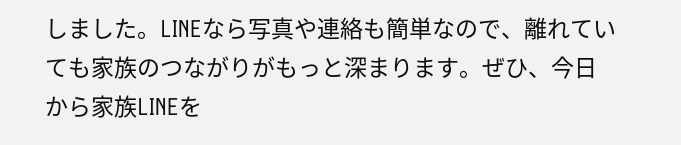しました。LINEなら写真や連絡も簡単なので、離れていても家族のつながりがもっと深まります。ぜひ、今日から家族LINEを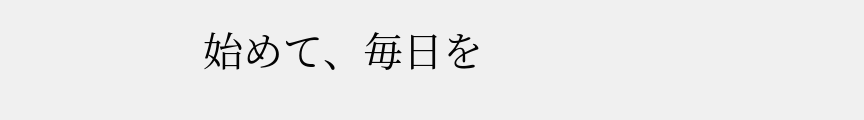始めて、毎日を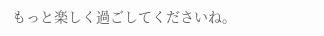もっと楽しく過ごしてくださいね。